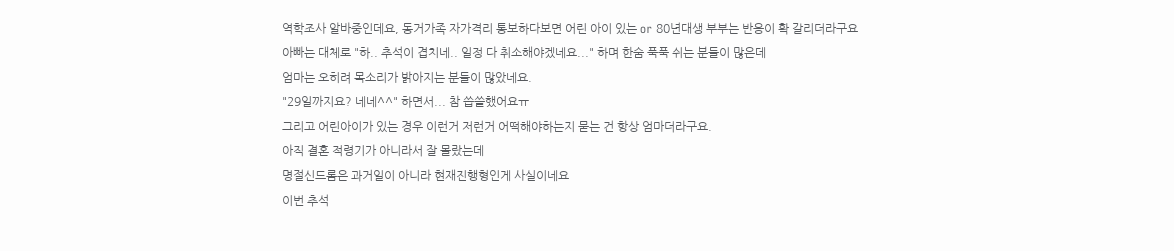역학조사 알바중인데요, 동거가족 자가격리 통보하다보면 어린 아이 있는 or 80년대생 부부는 반응이 확 갈리더라구요
아빠는 대체로 "하.. 추석이 겹치네.. 일정 다 취소해야겠네요..." 하며 한숨 푹푹 쉬는 분들이 많은데
엄마는 오히려 목소리가 밝아지는 분들이 많았네요.
"29일까지요? 네네^^" 하면서... 참 씁쓸했어요ㅠ
그리고 어린아이가 있는 경우 이런거 저런거 어떡해야하는지 묻는 건 항상 엄마더라구요.
아직 결혼 적령기가 아니라서 잘 몰랐는데
명절신드롬은 과거일이 아니라 현재진행형인게 사실이네요
이번 추석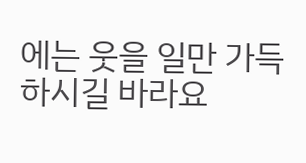에는 웃을 일만 가득하시길 바라요